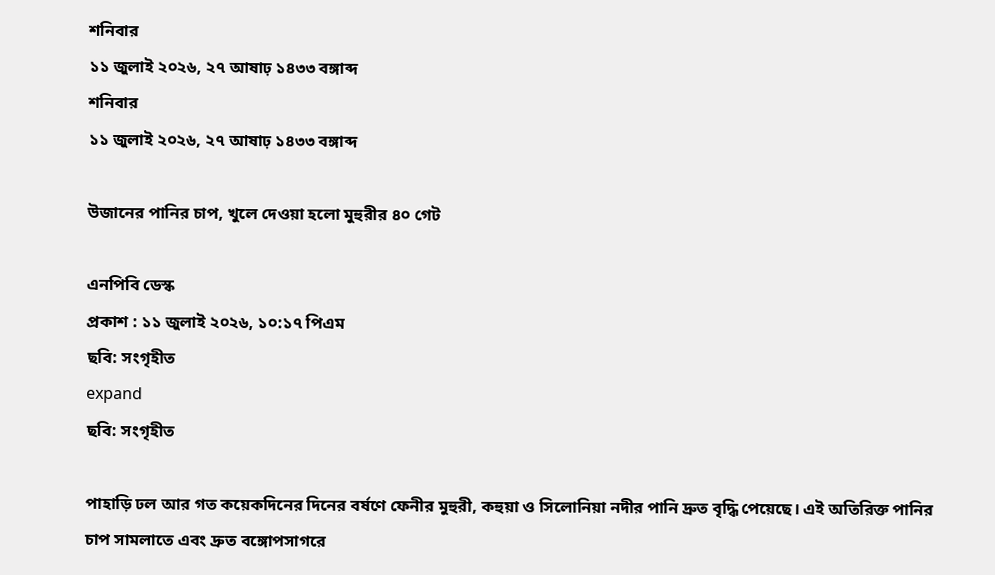শনিবার
১১ জুলাই ২০২৬, ২৭ আষাঢ় ১৪৩৩ বঙ্গাব্দ
শনিবার
১১ জুলাই ২০২৬, ২৭ আষাঢ় ১৪৩৩ বঙ্গাব্দ

উজানের পানির চাপ, খুলে দেওয়া হলো মুহুরীর ৪০ গেট

এনপিবি ডেস্ক
প্রকাশ : ১১ জুলাই ২০২৬, ১০:১৭ পিএম
ছবি: সংগৃহীত
expand
ছবি: সংগৃহীত

পাহাড়ি ঢল আর গত কয়েকদিনের দিনের বর্ষণে ফেনীর মুহুরী, কহুয়া ও সিলোনিয়া নদীর পানি দ্রুত বৃদ্ধি পেয়েছে। এই অতিরিক্ত পানির চাপ সামলাতে এবং দ্রুত বঙ্গোপসাগরে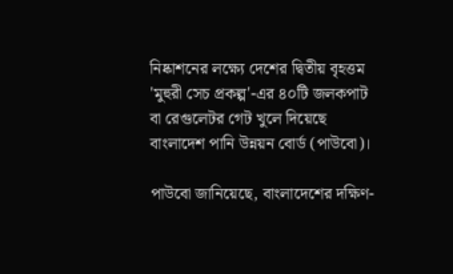নিষ্কাশনের লক্ষ্যে দেশের দ্বিতীয় বৃহত্তম 'মুহুরী সেচ প্রকল্প'-এর ৪০টি জলকপাট বা রেগুলেটর গেট খুলে দিয়েছে বাংলাদেশ পানি উন্নয়ন বোর্ড (পাউবো)।

পাউবো জানিয়েছে, বাংলাদেশের দক্ষিণ-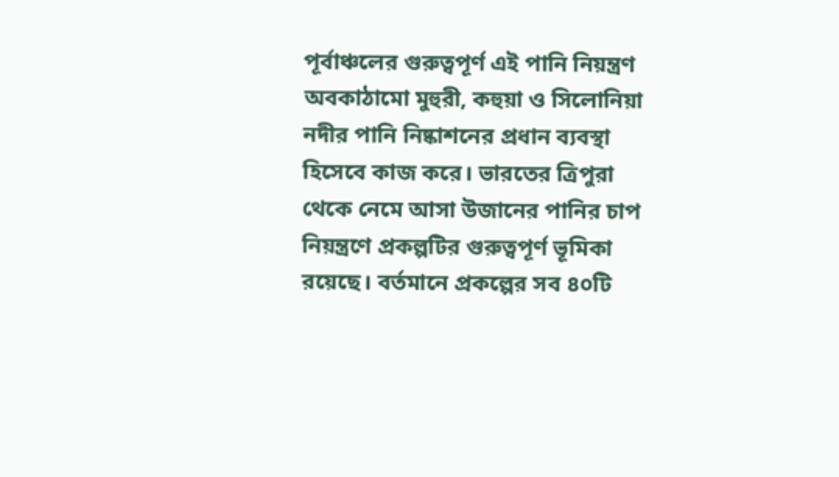পূর্বাঞ্চলের গুরুত্বপূর্ণ এই পানি নিয়ন্ত্রণ অবকাঠামো মুহুরী, কহুয়া ও সিলোনিয়া নদীর পানি নিষ্কাশনের প্রধান ব্যবস্থা হিসেবে কাজ করে। ভারতের ত্রিপুরা থেকে নেমে আসা উজানের পানির চাপ নিয়ন্ত্রণে প্রকল্পটির গুরুত্বপূর্ণ ভূমিকা রয়েছে। বর্তমানে প্রকল্পের সব ৪০টি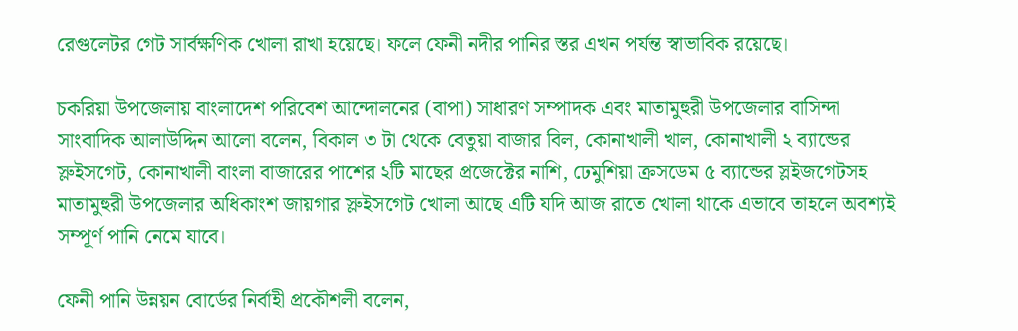রেগুলেটর গেট সার্বক্ষণিক খোলা রাখা হয়েছে। ফলে ফেনী নদীর পানির স্তর এখন পর্যন্ত স্বাভাবিক রয়েছে।

চকরিয়া উপজেলায় বাংলাদেশ পরিবেশ আন্দোলনের (বাপা) সাধারণ সম্পাদক এবং মাতামুহুরী উপজেলার বাসিন্দা সাংবাদিক আলাউদ্দিন আলো বলেন, বিকাল ৩ টা থেকে বেতুয়া বাজার বিল, কোনাখালী খাল, কোনাখালী ২ ব্যান্ডের স্লুইসগেট, কোনাখালী বাংলা বাজারের পাশের ২টি মাছের প্রজেক্টের নাশি, ঢেমুশিয়া ক্রসডেম ৫ ব্যান্ডের স্লইজগেটসহ মাতামুহুরী উপজেলার অধিকাংশ জায়গার স্লুইসগেট খোলা আছে এটি যদি আজ রাতে খোলা থাকে এভাবে তাহলে অবশ্যই সম্পূর্ণ পানি নেমে যাবে।

ফেনী পানি উন্নয়ন বোর্ডের নির্বাহী প্রকৌশলী বলেন,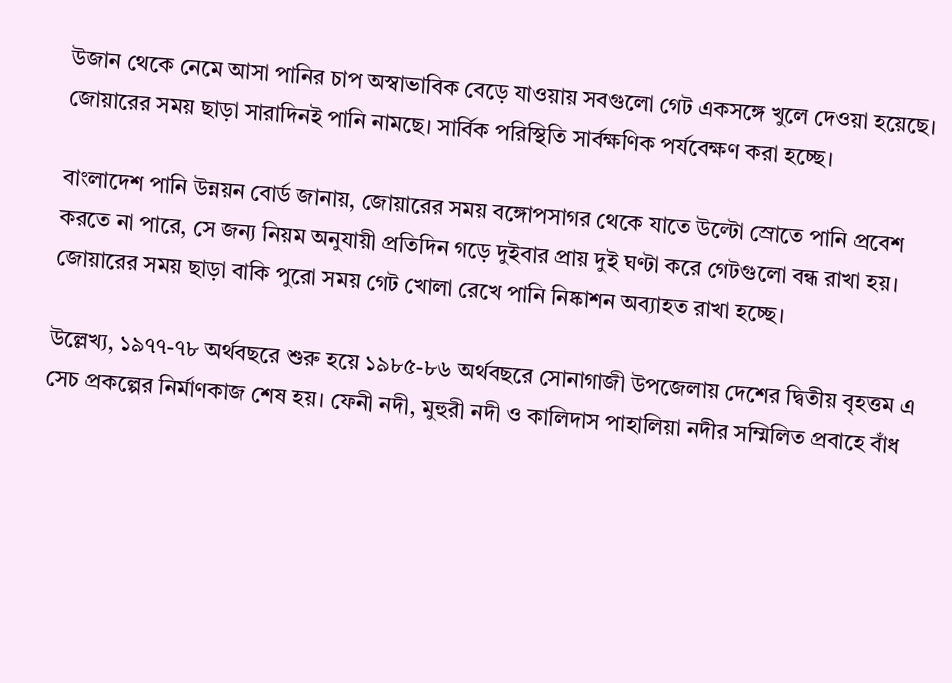উজান থেকে নেমে আসা পানির চাপ অস্বাভাবিক বেড়ে যাওয়ায় সবগুলো গেট একসঙ্গে খুলে দেওয়া হয়েছে। জোয়ারের সময় ছাড়া সারাদিনই পানি নামছে। সার্বিক পরিস্থিতি সার্বক্ষণিক পর্যবেক্ষণ করা হচ্ছে।

বাংলাদেশ পানি উন্নয়ন বোর্ড জানায়, জোয়ারের সময় বঙ্গোপসাগর থেকে যাতে উল্টো স্রোতে পানি প্রবেশ করতে না পারে, সে জন্য নিয়ম অনুযায়ী প্রতিদিন গড়ে দুইবার প্রায় দুই ঘণ্টা করে গেটগুলো বন্ধ রাখা হয়। জোয়ারের সময় ছাড়া বাকি পুরো সময় গেট খোলা রেখে পানি নিষ্কাশন অব্যাহত রাখা হচ্ছে।

উল্লেখ্য, ১৯৭৭-৭৮ অর্থবছরে শুরু হয়ে ১৯৮৫-৮৬ অর্থবছরে সোনাগাজী উপজেলায় দেশের দ্বিতীয় বৃহত্তম এ সেচ প্রকল্পের নির্মাণকাজ শেষ হয়। ফেনী নদী, মুহুরী নদী ও কালিদাস পাহালিয়া নদীর সম্মিলিত প্রবাহে বাঁধ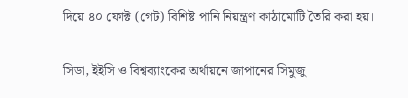দিয়ে ৪০ ফোক্ট (গেট) বিশিষ্ট পানি নিয়ন্ত্রণ কাঠামোটি তৈরি করা হয়।

সিডা, ইইসি ও বিশ্বব্যাংকের অর্থায়নে জাপানের সিমুজু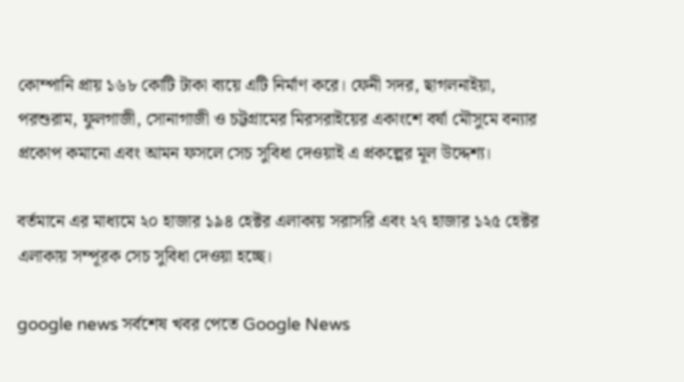কোম্পানি প্রায় ১৬৮ কোটি টাকা ব্যয়ে এটি নির্মাণ করে। ফেনী সদর, ছাগলনাইয়া, পরশুরাম, ফুলগাজী, সোনাগাজী ও চট্টগ্রামের মিরসরাইয়ের একাংশে বর্ষা মৌসুমে বন্যার প্রকোপ কমানো এবং আমন ফসলে সেচ সুবিধা দেওয়াই এ প্রকল্পের মূল উদ্দেশ্য।

বর্তমানে এর মাধ্যমে ২০ হাজার ১৯৪ হেক্টর এলাকায় সরাসরি এবং ২৭ হাজার ১২৫ হেক্টর এলাকায় সম্পূরক সেচ সুবিধা দেওয়া হচ্ছে।

google news সর্বশেষ খবর পেতে Google News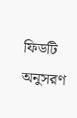ফিডটি অনুসরণ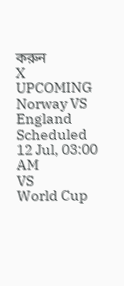করুন
X
UPCOMING
Norway VS England
Scheduled
12 Jul, 03:00 AM
VS
World Cup